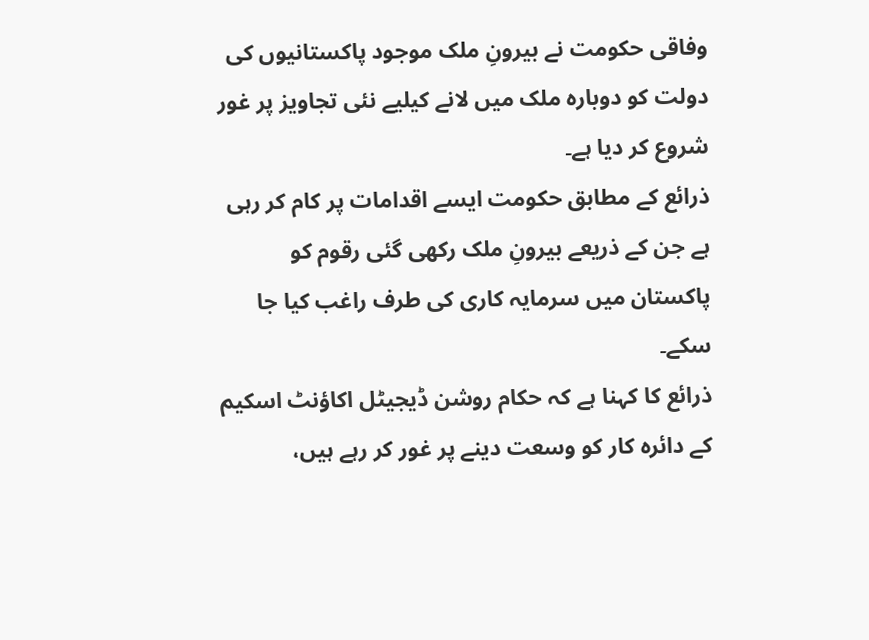وفاقی حکومت نے بیرونِ ملک موجود پاکستانیوں کی دولت کو دوبارہ ملک میں لانے کیلیے نئی تجاویز پر غور شروع کر دیا ہے۔
ذرائع کے مطابق حکومت ایسے اقدامات پر کام کر رہی ہے جن کے ذریعے بیرونِ ملک رکھی گئی رقوم کو پاکستان میں سرمایہ کاری کی طرف راغب کیا جا سکے۔
ذرائع کا کہنا ہے کہ حکام روشن ڈیجیٹل اکاؤنٹ اسکیم کے دائرہ کار کو وسعت دینے پر غور کر رہے ہیں،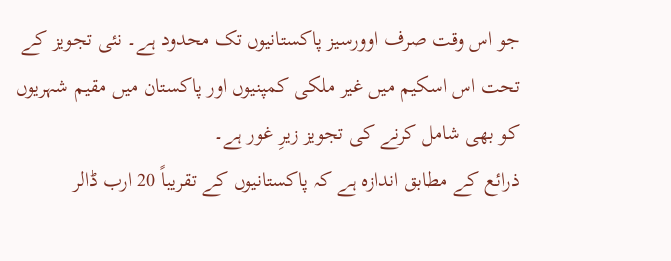جو اس وقت صرف اوورسیز پاکستانیوں تک محدود ہے۔ نئی تجویز کے تحت اس اسکیم میں غیر ملکی کمپنیوں اور پاکستان میں مقیم شہریوں کو بھی شامل کرنے کی تجویز زیرِ غور ہے۔
ذرائع کے مطابق اندازہ ہے کہ پاکستانیوں کے تقریباً 20 ارب ڈالر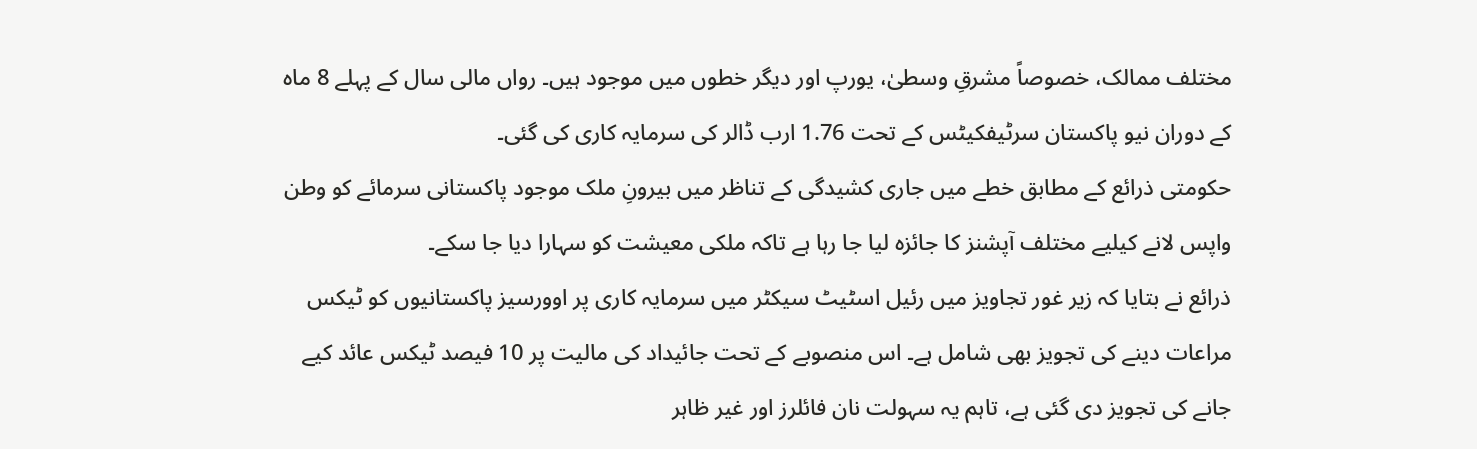مختلف ممالک، خصوصاً مشرقِ وسطیٰ، یورپ اور دیگر خطوں میں موجود ہیں۔ رواں مالی سال کے پہلے 8 ماہ کے دوران نیو پاکستان سرٹیفکیٹس کے تحت 1.76 ارب ڈالر کی سرمایہ کاری کی گئی۔
حکومتی ذرائع کے مطابق خطے میں جاری کشیدگی کے تناظر میں بیرونِ ملک موجود پاکستانی سرمائے کو وطن واپس لانے کیلیے مختلف آپشنز کا جائزہ لیا جا رہا ہے تاکہ ملکی معیشت کو سہارا دیا جا سکے۔
ذرائع نے بتایا کہ زیر غور تجاویز میں رئیل اسٹیٹ سیکٹر میں سرمایہ کاری پر اوورسیز پاکستانیوں کو ٹیکس مراعات دینے کی تجویز بھی شامل ہے۔ اس منصوبے کے تحت جائیداد کی مالیت پر 10 فیصد ٹیکس عائد کیے جانے کی تجویز دی گئی ہے، تاہم یہ سہولت نان فائلرز اور غیر ظاہر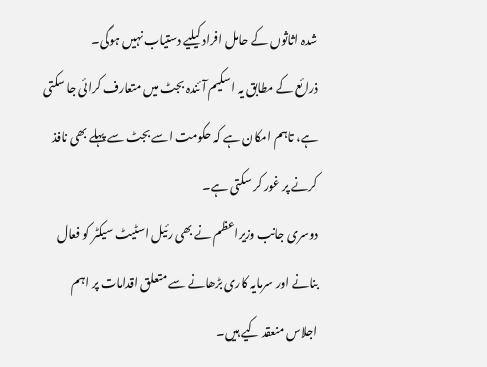شدہ اثاثوں کے حامل افراد کیلیے دستیاب نہیں ہوگی۔
ذرائع کے مطابق یہ اسکیم آئندہ بجٹ میں متعارف کرائی جا سکتی ہے، تاہم امکان ہے کہ حکومت اسے بجٹ سے پہلے بھی نافذ کرنے پر غور کر سکتی ہے۔
دوسری جانب وزیراعظم نے بھی رئیل اسٹیٹ سیکٹر کو فعال بنانے اور سرمایہ کاری بڑھانے سے متعلق اقدامات پر اہم اجلاس منعقد کیے ہیں۔